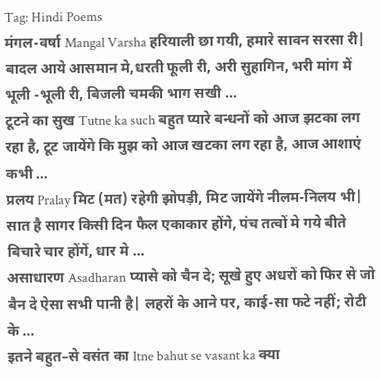Tag: Hindi Poems
मंगल-वर्षा Mangal Varsha हरियाली छा गयी, हमारे सावन सरसा री| बादल आये आसमान मे,धरती फूली री, अरी सुहागिन, भरी मांग में भूली -भूली री, बिजली चमकी भाग सखी …
टूटने का सुख Tutne ka such बहुत प्यारे बन्धनों को आज झटका लग रहा है, टूट जायेंगे कि मुझ को आज खटका लग रहा है, आज आशाएं कभी …
प्रलय Pralay मिट (मत) रहेगी झोपड़ी, मिट जायेंगे नीलम-निलय भी| सात है सागर किसी दिन फैल एकाकार होंगे, पंच तत्वों मे गये बीते बिचारे चार होंगें, धार मे …
असाधारण Asadharan प्यासे को चैन दे; सूखे हुए अधरों को फिर से जो बैन दे ऐसा सभी पानी है| लहरों के आने पर, काई-सा फटे नहीं; रोटी के …
इतने बहुत–से वसंत का Itne bahut se vasant ka क्या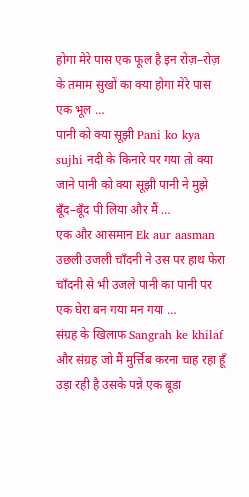होगा मेरे पास एक फूल है इन रोज़–रोज़ के तमाम सुखों का क्या होगा मेरे पास एक भूल …
पानी को क्या सूझी Pani ko kya sujhi नदी के किनारे पर गया तो क्या जाने पानी को क्या सूझी पानी ने मुझे बूँद–बूँद पी लिया और मैं …
एक और आसमान Ek aur aasman उछली उजली चाँदनी ने उस पर हाथ फेरा चाँदनी से भी उजले पानी का पानी पर एक घेरा बन गया मन गया …
संग्रह के खिलाफ Sangrah ke khilaf और संग्रह जो मैं मुर्त्तिब करना चाह रहा हूँ उड़ा रही है उसके पन्ने एक बूडा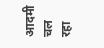आदमी चल रहा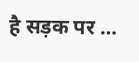है सड़क पर …